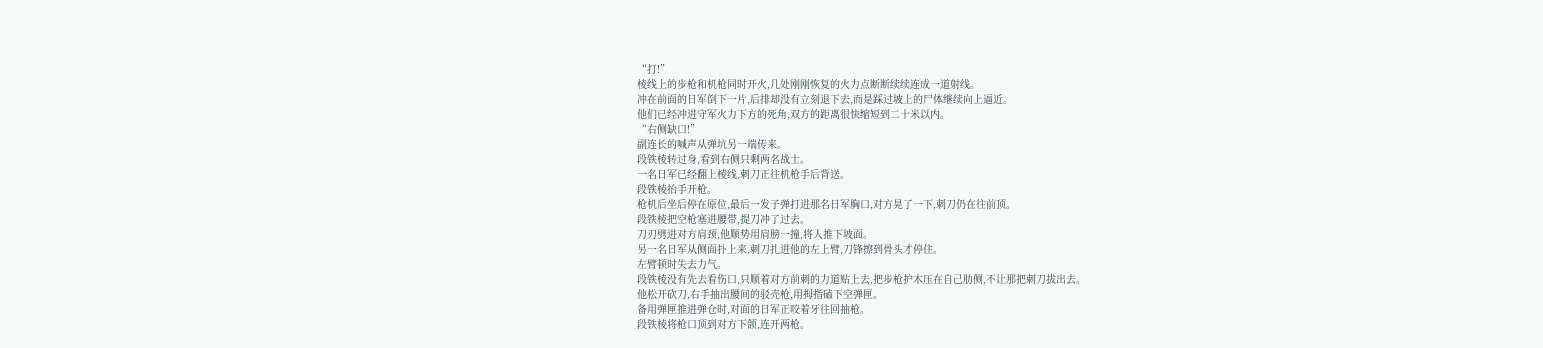“打!”
棱线上的步枪和机枪同时开火,几处刚刚恢复的火力点断断续续连成一道射线。
冲在前面的日军倒下一片,后排却没有立刻退下去,而是踩过坡上的尸体继续向上逼近。
他们已经冲进守军火力下方的死角,双方的距离很快缩短到二十米以内。
“右侧缺口!”
副连长的喊声从弹坑另一端传来。
段铁棱转过身,看到右侧只剩两名战士。
一名日军已经翻上棱线,刺刀正往机枪手后背送。
段铁棱抬手开枪。
枪机后坐后停在原位,最后一发子弹打进那名日军胸口,对方晃了一下,刺刀仍在往前顶。
段铁棱把空枪塞进腰带,提刀冲了过去。
刀刃劈进对方肩颈,他顺势用肩膀一撞,将人推下坡面。
另一名日军从侧面扑上来,刺刀扎进他的左上臂,刀锋擦到骨头才停住。
左臂顿时失去力气。
段铁棱没有先去看伤口,只顺着对方前刺的力道贴上去,把步枪护木压在自己肋侧,不让那把刺刀拔出去。
他松开砍刀,右手抽出腰间的驳壳枪,用拇指磕下空弹匣。
备用弹匣推进弹仓时,对面的日军正咬着牙往回抽枪。
段铁棱将枪口顶到对方下颌,连开两枪。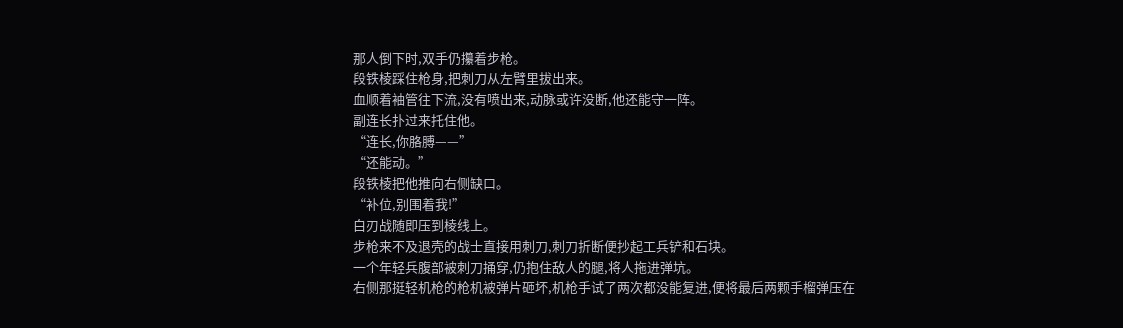那人倒下时,双手仍攥着步枪。
段铁棱踩住枪身,把刺刀从左臂里拔出来。
血顺着袖管往下流,没有喷出来,动脉或许没断,他还能守一阵。
副连长扑过来托住他。
“连长,你胳膊——”
“还能动。”
段铁棱把他推向右侧缺口。
“补位,别围着我!”
白刃战随即压到棱线上。
步枪来不及退壳的战士直接用刺刀,刺刀折断便抄起工兵铲和石块。
一个年轻兵腹部被刺刀捅穿,仍抱住敌人的腿,将人拖进弹坑。
右侧那挺轻机枪的枪机被弹片砸坏,机枪手试了两次都没能复进,便将最后两颗手榴弹压在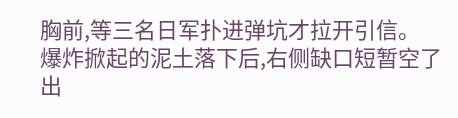胸前,等三名日军扑进弹坑才拉开引信。
爆炸掀起的泥土落下后,右侧缺口短暂空了出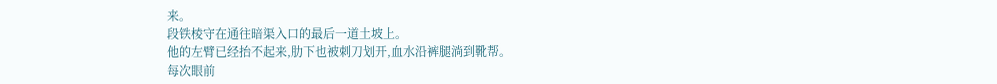来。
段铁棱守在通往暗渠入口的最后一道土坡上。
他的左臂已经抬不起来,肋下也被刺刀划开,血水沿裤腿淌到靴帮。
每次眼前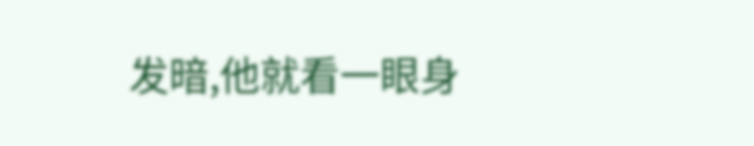发暗,他就看一眼身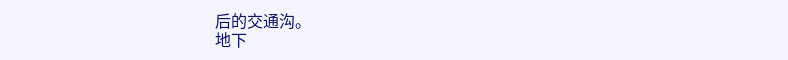后的交通沟。
地下